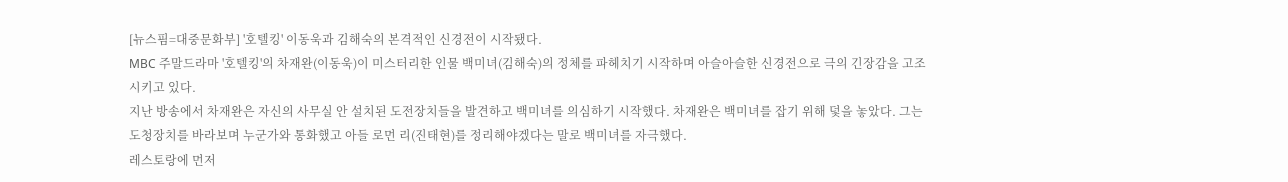[뉴스핌=대중문화부] '호텔킹' 이동욱과 김해숙의 본격적인 신경전이 시작됐다.
MBC 주말드라마 '호텔킹'의 차재완(이동욱)이 미스터리한 인물 백미녀(김해숙)의 정체를 파헤치기 시작하며 아슬아슬한 신경전으로 극의 긴장감을 고조시키고 있다.
지난 방송에서 차재완은 자신의 사무실 안 설치된 도전장치들을 발견하고 백미녀를 의심하기 시작했다. 차재완은 백미녀를 잡기 위해 덫을 놓았다. 그는 도청장치를 바라보며 누군가와 통화했고 아들 로먼 리(진태현)를 정리해야겠다는 말로 백미녀를 자극했다.
레스토랑에 먼저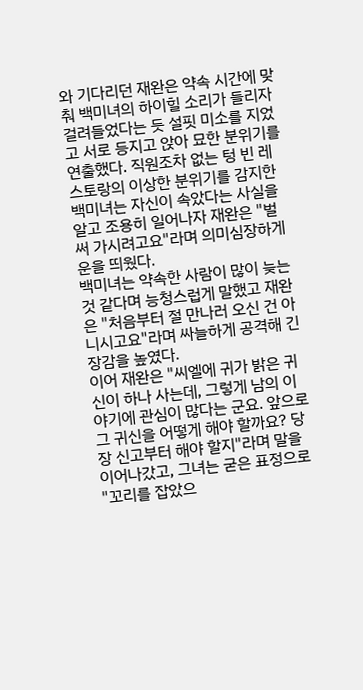와 기다리던 재완은 약속 시간에 맞춰 백미녀의 하이힐 소리가 들리자 걸려들었다는 듯 설핏 미소를 지었고 서로 등지고 앉아 묘한 분위기를 연출했다. 직원조차 없는 텅 빈 레스토랑의 이상한 분위기를 감지한 백미녀는 자신이 속았다는 사실을 알고 조용히 일어나자 재완은 "벌써 가시려고요"라며 의미심장하게 운을 띄웠다.
백미녀는 약속한 사람이 많이 늦는 것 같다며 능청스럽게 말했고 재완은 "처음부터 절 만나러 오신 건 아니시고요"라며 싸늘하게 공격해 긴장감을 높였다.
이어 재완은 "씨엘에 귀가 밝은 귀신이 하나 사는데, 그렇게 남의 이야기에 관심이 많다는 군요. 앞으로 그 귀신을 어떻게 해야 할까요? 당장 신고부터 해야 할지"라며 말을 이어나갔고, 그녀는 굳은 표정으로 "꼬리를 잡았으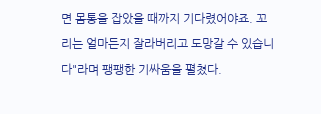면 몸통을 잡았을 때까지 기다렸어야죠. 꼬리는 얼마든지 잘라버리고 도망갈 수 있습니다"라며 팽팽한 기싸움을 펼쳤다.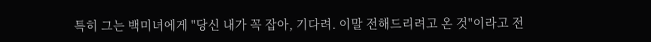특히 그는 백미녀에게 "당신 내가 꼭 잡아, 기다려. 이말 전해드리려고 온 것"이라고 전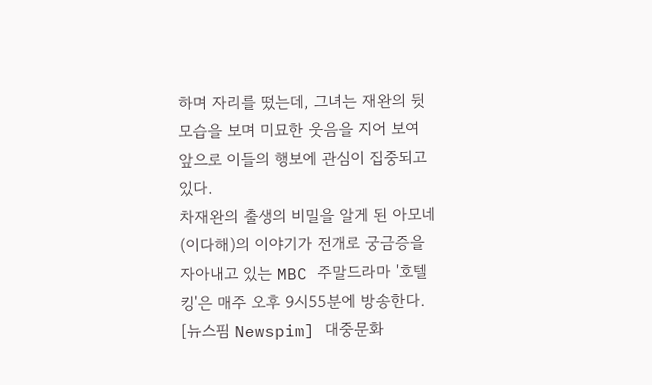하며 자리를 떴는데, 그녀는 재완의 뒷모습을 보며 미묘한 웃음을 지어 보여 앞으로 이들의 행보에 관심이 집중되고 있다.
차재완의 출생의 비밀을 알게 된 아모네(이다해)의 이야기가 전개로 궁금증을 자아내고 있는 MBC 주말드라마 '호텔킹'은 매주 오후 9시55분에 방송한다.
[뉴스핌 Newspim] 대중문화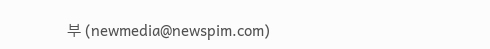부 (newmedia@newspim.com)